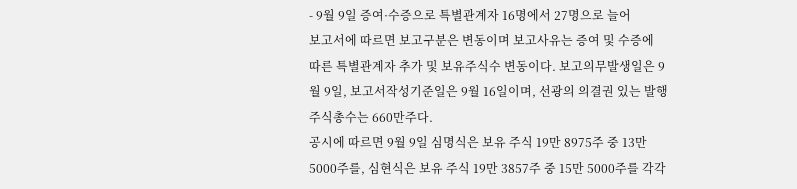- 9월 9일 증여·수증으로 특별관계자 16명에서 27명으로 늘어
보고서에 따르면 보고구분은 변동이며 보고사유는 증여 및 수증에 따른 특별관계자 추가 및 보유주식수 변동이다. 보고의무발생일은 9월 9일, 보고서작성기준일은 9월 16일이며, 선광의 의결권 있는 발행주식총수는 660만주다.
공시에 따르면 9월 9일 심명식은 보유 주식 19만 8975주 중 13만 5000주를, 심현식은 보유 주식 19만 3857주 중 15만 5000주를 각각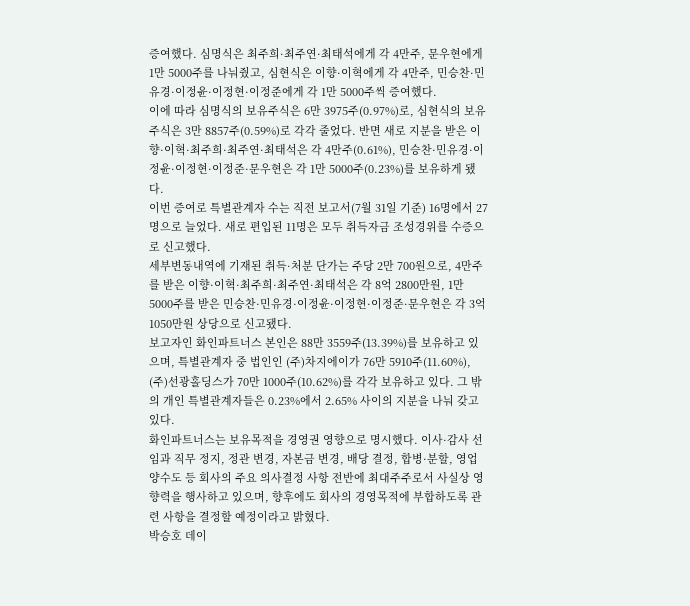증여했다. 심명식은 최주희·최주연·최태석에게 각 4만주, 문우현에게 1만 5000주를 나눠줬고, 심현식은 이향·이혁에게 각 4만주, 민승찬·민유경·이정윤·이정현·이정준에게 각 1만 5000주씩 증여했다.
이에 따라 심명식의 보유주식은 6만 3975주(0.97%)로, 심현식의 보유주식은 3만 8857주(0.59%)로 각각 줄었다. 반면 새로 지분을 받은 이향·이혁·최주희·최주연·최태석은 각 4만주(0.61%), 민승찬·민유경·이정윤·이정현·이정준·문우현은 각 1만 5000주(0.23%)를 보유하게 됐다.
이번 증여로 특별관계자 수는 직전 보고서(7월 31일 기준) 16명에서 27명으로 늘었다. 새로 편입된 11명은 모두 취득자금 조성경위를 수증으로 신고했다.
세부변동내역에 기재된 취득·처분 단가는 주당 2만 700원으로, 4만주를 받은 이향·이혁·최주희·최주연·최태석은 각 8억 2800만원, 1만 5000주를 받은 민승찬·민유경·이정윤·이정현·이정준·문우현은 각 3억 1050만원 상당으로 신고됐다.
보고자인 화인파트너스 본인은 88만 3559주(13.39%)를 보유하고 있으며, 특별관계자 중 법인인 (주)차지에이가 76만 5910주(11.60%), (주)선광홀딩스가 70만 1000주(10.62%)를 각각 보유하고 있다. 그 밖의 개인 특별관계자들은 0.23%에서 2.65% 사이의 지분을 나눠 갖고 있다.
화인파트너스는 보유목적을 경영권 영향으로 명시했다. 이사·감사 선임과 직무 정지, 정관 변경, 자본금 변경, 배당 결정, 합병·분할, 영업 양수도 등 회사의 주요 의사결정 사항 전반에 최대주주로서 사실상 영향력을 행사하고 있으며, 향후에도 회사의 경영목적에 부합하도록 관련 사항을 결정할 예정이라고 밝혔다.
박승호 데이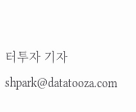터투자 기자 shpark@datatooza.com